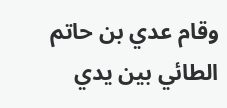وقام عدي بن حاتم الطائي بين يدي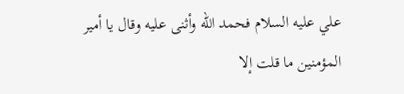علي عليه السلام فحمد الله وأثنى عليه وقال يا أمير المؤمنين ما قلت إلا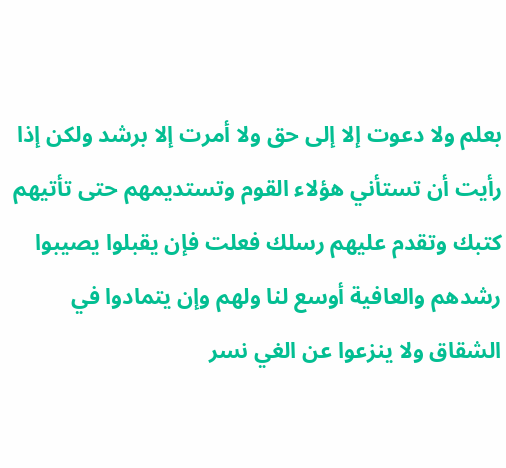بعلم ولا دعوت إلا إلى حق ولا أمرت إلا برشد ولكن إذا رأيت أن تستأني هؤلاء القوم وتستديمهم حتى تأتيهم كتبك وتقدم عليهم رسلك فعلت فإن يقبلوا يصيبوا رشدهم والعافية أوسع لنا ولهم وإن يتمادوا في الشقاق ولا ينزعوا عن الغي نسر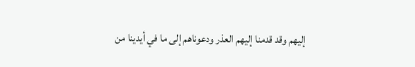إليهم وقد قدمنا إليهم العذر ودعوناهم إلى ما في أيدينا من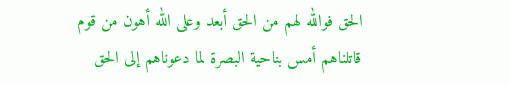الحق فوالله لهم من الحق أبعد وعلى الله أهون من قوم قاتلناهم أمس بناحية البصرة لما دعوناهم إلى الحق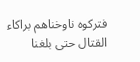فتركوه ناوخناهم براكاء القتال حتى بلغنا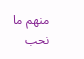منهم ما نحب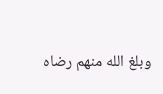وبلغ الله منهم رضاه